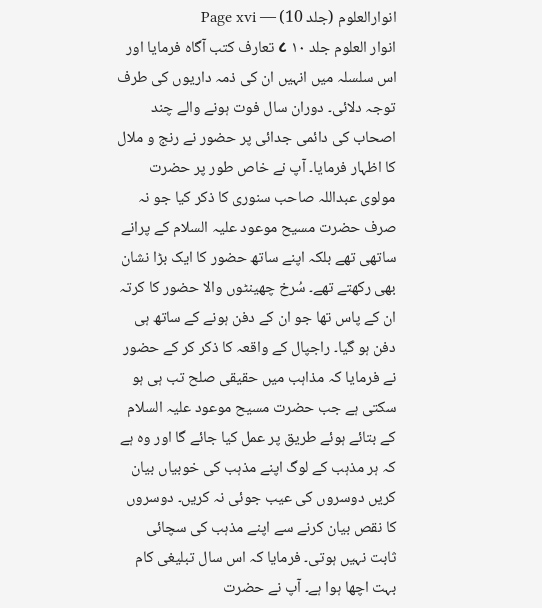انوارالعلوم (جلد 10) — Page xvi
انوار العلوم جلد ۱۰ ८ تعارف کتب آگاہ فرمایا اور اس سلسلہ میں انہیں ان کی ذمہ داریوں کی طرف توجہ دلائی۔ دوران سال فوت ہونے والے چند اصحاب کی دائمی جدائی پر حضور نے رنج و ملال کا اظہار فرمایا۔ آپ نے خاص طور پر حضرت مولوی عبداللہ صاحب سنوری کا ذکر کیا جو نہ صرف حضرت مسیح موعود علیہ السلام کے پرانے ساتھی تھے بلکہ اپنے ساتھ حضور کا ایک بڑا نشان بھی رکھتے تھے۔ سُرخ چھینٹوں والا حضور کا کرتہ ان کے پاس تھا جو ان کے دفن ہونے کے ساتھ ہی دفن ہو گیا۔ راجپال کے واقعہ کا ذکر کر کے حضور نے فرمایا کہ مذاہب میں حقیقی صلح تب ہی ہو سکتی ہے جب حضرت مسیح موعود علیہ السلام کے بتائے ہوئے طریق پر عمل کیا جائے گا اور وہ ہے کہ ہر مذہب کے لوگ اپنے مذہب کی خوبیاں بیان کریں دوسروں کی عیب جوئی نہ کریں۔ دوسروں کا نقص بیان کرنے سے اپنے مذہب کی سچائی ثابت نہیں ہوتی۔ فرمایا کہ اس سال تبلیغی کام بہت اچھا ہوا ہے۔ آپ نے حضرت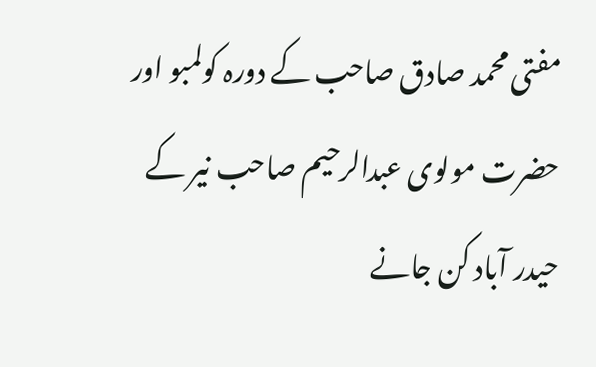مفتی محمد صادق صاحب کے دورہ کولمبو اور حضرت مولوی عبدالرحیم صاحب نیر کے حیدر آباد کن جانے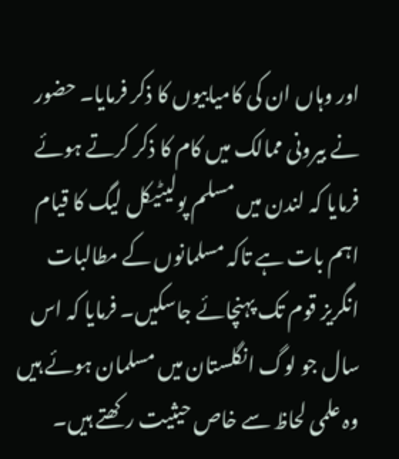اور وہاں ان کی کامیابیوں کا ذکر فرمایا۔ حضور نے بیرونی ممالک میں کام کا ذکر کرتے ہوئے فرمایا کہ لندن میں مسلم پولیٹیکل لیگ کا قیام اہم بات ہے تاکہ مسلمانوں کے مطالبات انگریز قوم تک پہنچائے جاسکیں۔ فرمایا کہ اس سال جو لوگ انگلستان میں مسلمان ہوئے ہیں وہ علمی لحاظ سے خاص حیثیت رکھتے ہیں۔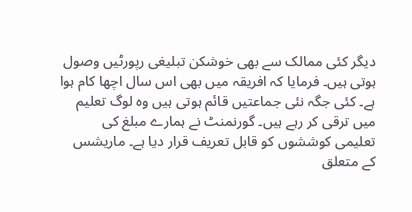دیگر کئی ممالک سے بھی خوشکن تبلیغی رپورٹیں وصول ہوتی ہیں۔ فرمایا کہ افریقہ میں بھی اس سال اچھا کام ہوا ہے۔ کئی جگہ نئی جماعتیں قائم ہوتی ہیں وہ لوگ تعلیم میں ترقی کر رہے ہیں۔ گورنمنٹ نے ہمارے مبلغ کی تعلیمی کوششوں کو قابل تعریف قرار دیا ہے۔ ماریشس کے متعلق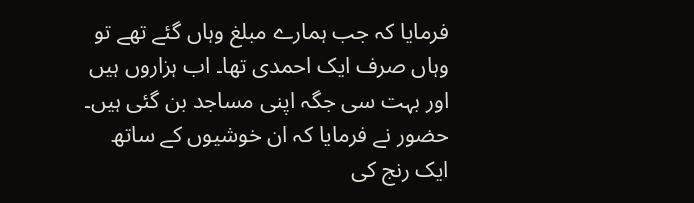فرمایا کہ جب ہمارے مبلغ وہاں گئے تھے تو وہاں صرف ایک احمدی تھا۔ اب ہزاروں ہیں اور بہت سی جگہ اپنی مساجد بن گئی ہیں۔ حضور نے فرمایا کہ ان خوشیوں کے ساتھ ایک رنج کی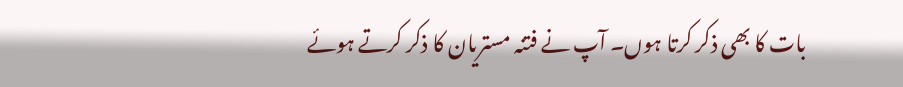بات کا بھی ذکر کرتا ہوں۔ آپ نے فتنہ مستریان کا ذکر کرتے ہوئے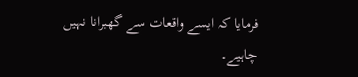فرمایا کہ ایسے واقعات سے گھبرانا نہیں چاہیے۔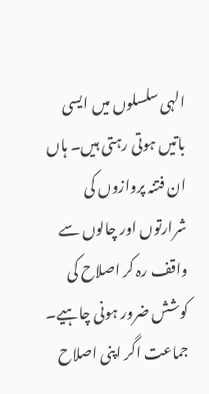الہی سلسلوں میں ایسی باتیں ہوتی رہتی ہیں۔ ہاں ان فتنہ پروازوں کی شرارتوں اور چالوں سے واقف رہ کر اصلاح کی کوشش ضرور ہونی چاہیے۔ جماعت اگر اپنی اصلاح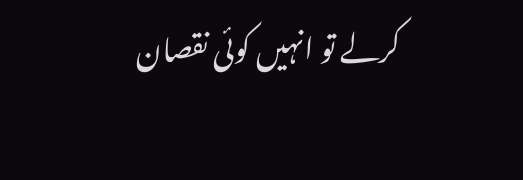کرلے تو انہیں کوئی نقصان